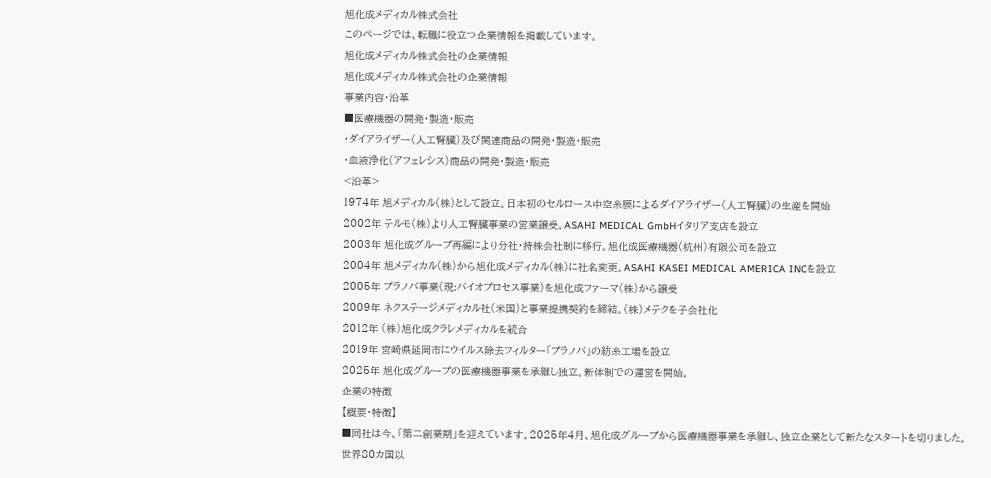旭化成メディカル株式会社
このページでは、転職に役立つ企業情報を掲載しています。
旭化成メディカル株式会社の企業情報
旭化成メディカル株式会社の企業情報
事業内容・沿革
■医療機器の開発・製造・販売
・ダイアライザー(人工腎臓)及び関連商品の開発・製造・販売
・血液浄化(アフェレシス)商品の開発・製造・販売
<沿革>
1974年 旭メディカル(株)として設立。日本初のセルロース中空糸膜によるダイアライザー(人工腎臓)の生産を開始
2002年 テルモ(株)より人工腎臓事業の営業譲受。ASAHI MEDICAL GmbHイタリア支店を設立
2003年 旭化成グループ再編により分社・持株会社制に移行。旭化成医療機器(杭州)有限公司を設立
2004年 旭メディカル(株)から旭化成メディカル(株)に社名変更。ASAHI KASEI MEDICAL AMERICA INCを設立
2005年 プラノバ事業(現:バイオプロセス事業)を旭化成ファーマ(株)から譲受
2009年 ネクステージメディカル社(米国)と事業提携契約を締結。(株)メテクを子会社化
2012年 (株)旭化成クラレメディカルを統合
2019年 宮崎県延岡市にウイルス除去フィルター「プラノバ」の紡糸工場を設立
2025年 旭化成グループの医療機器事業を承継し独立。新体制での運営を開始。
企業の特徴
【概要・特徴】
■同社は今、「第二創業期」を迎えています。2025年4月、旭化成グループから医療機器事業を承継し、独立企業として新たなスタートを切りました。
世界80カ国以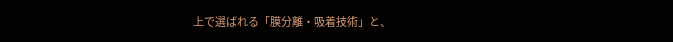上で選ばれる「膜分離・吸着技術」と、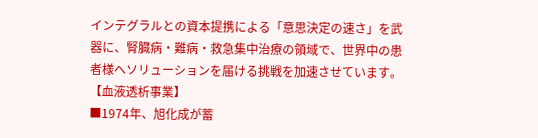インテグラルとの資本提携による「意思決定の速さ」を武器に、腎臓病・難病・救急集中治療の領域で、世界中の患者様へソリューションを届ける挑戦を加速させています。
【血液透析事業】
■1974年、旭化成が蓄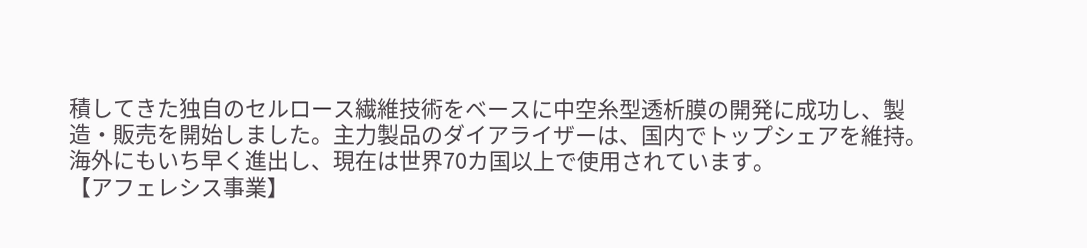積してきた独自のセルロース繊維技術をベースに中空糸型透析膜の開発に成功し、製造・販売を開始しました。主力製品のダイアライザーは、国内でトップシェアを維持。海外にもいち早く進出し、現在は世界70カ国以上で使用されています。
【アフェレシス事業】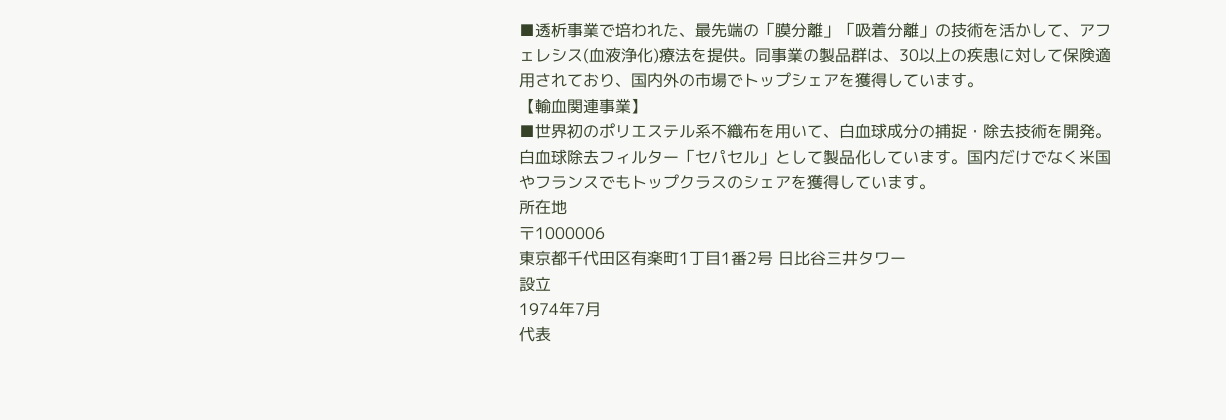■透析事業で培われた、最先端の「膜分離」「吸着分離」の技術を活かして、アフェレシス(血液浄化)療法を提供。同事業の製品群は、30以上の疾患に対して保険適用されており、国内外の市場でトップシェアを獲得しています。
【輸血関連事業】
■世界初のポリエステル系不織布を用いて、白血球成分の捕捉・除去技術を開発。白血球除去フィルター「セパセル」として製品化しています。国内だけでなく米国やフランスでもトップクラスのシェアを獲得しています。
所在地
〒1000006
東京都千代田区有楽町1丁目1番2号 日比谷三井タワー
設立
1974年7月
代表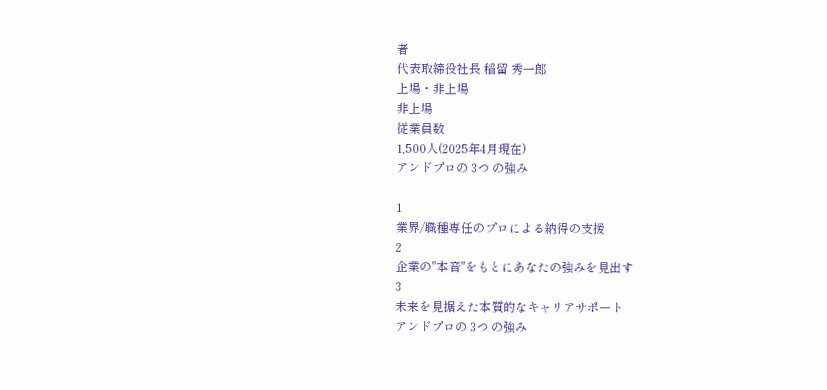者
代表取締役社長 稲留 秀一郎
上場・非上場
非上場
従業員数
1,500人(2025年4月現在)
アンドプロの 3つ の強み

1
業界/職種専任のプロによる納得の支援
2
企業の"本音"をもとにあなたの強みを見出す
3
未来を見据えた本質的なキャリアサポート
アンドプロの 3つ の強み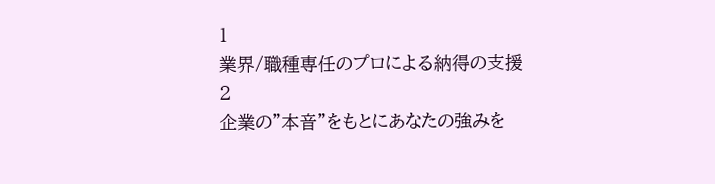1
業界/職種専任のプロによる納得の支援
2
企業の"本音"をもとにあなたの強みを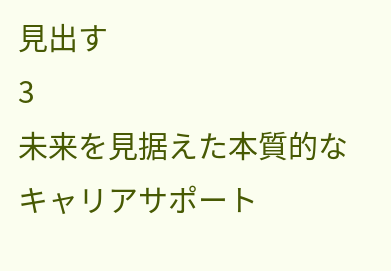見出す
3
未来を見据えた本質的なキャリアサポート